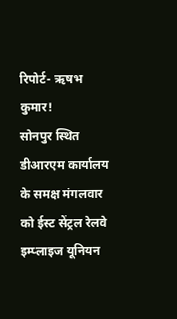रिपोर्ट- ऋषभ कुमार!
सोनपुर स्थित डीआरएम कार्यालय के समक्ष मंगलवार को ईस्ट सेंट्रल रेलवे इम्प्लाइज यूनियन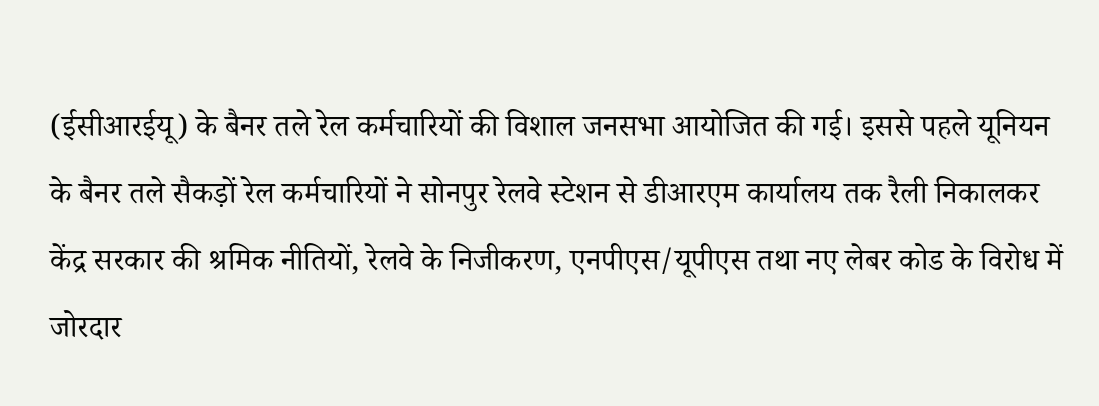(ईसीआरईयू) के बैनर तले रेल कर्मचारियों की विशाल जनसभा आयोजित की गई। इससे पहले यूनियन के बैनर तले सैकड़ों रेल कर्मचारियों ने सोनपुर रेलवे स्टेशन से डीआरएम कार्यालय तक रैली निकालकर केंद्र सरकार की श्रमिक नीतियों, रेलवे के निजीकरण, एनपीएस/यूपीएस तथा नए लेबर कोड के विरोध में जोरदार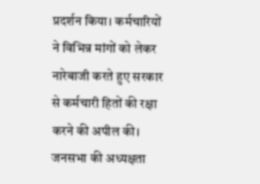प्रदर्शन किया। कर्मचारियों ने विभिन्न मांगों को लेकर नारेबाजी करते हुए सरकार से कर्मचारी हितों की रक्षा करने की अपील की।
जनसभा की अध्यक्षता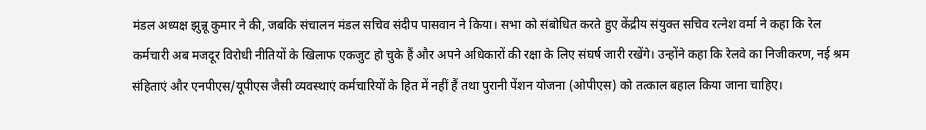मंडल अध्यक्ष झुन्नू कुमार ने की, जबकि संचालन मंडल सचिव संदीप पासवान ने किया। सभा को संबोधित करते हुए केंद्रीय संयुक्त सचिव रत्नेश वर्मा ने कहा कि रेल कर्मचारी अब मजदूर विरोधी नीतियों के खिलाफ एकजुट हो चुके हैं और अपने अधिकारों की रक्षा के लिए संघर्ष जारी रखेंगे। उन्होंने कहा कि रेलवे का निजीकरण, नई श्रम संहिताएं और एनपीएस/यूपीएस जैसी व्यवस्थाएं कर्मचारियों के हित में नहीं हैं तथा पुरानी पेंशन योजना (ओपीएस) को तत्काल बहाल किया जाना चाहिए।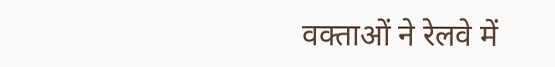वक्ताओं ने रेलवे में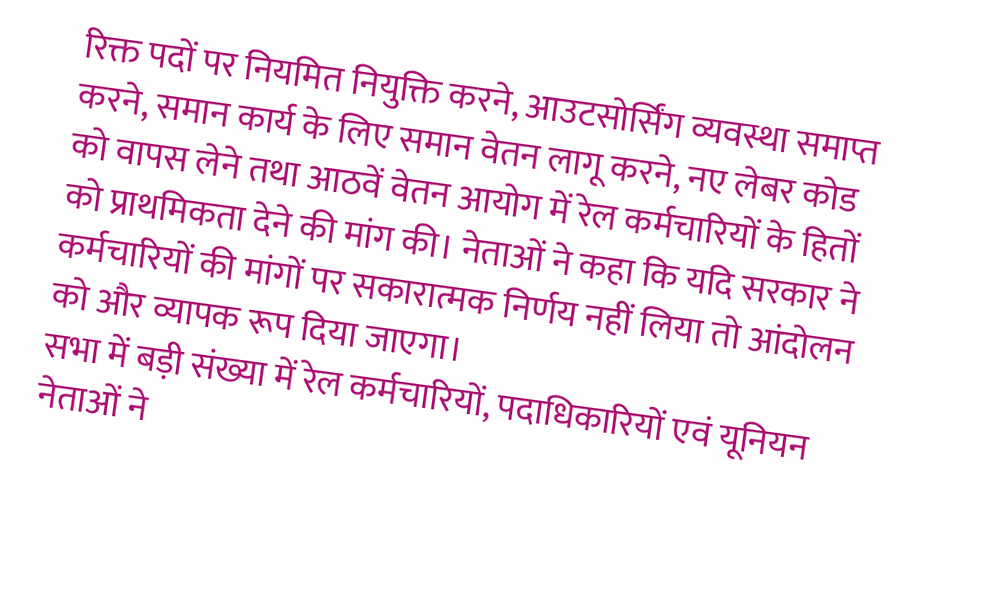रिक्त पदों पर नियमित नियुक्ति करने, आउटसोर्सिंग व्यवस्था समाप्त करने, समान कार्य के लिए समान वेतन लागू करने, नए लेबर कोड को वापस लेने तथा आठवें वेतन आयोग में रेल कर्मचारियों के हितों को प्राथमिकता देने की मांग की। नेताओं ने कहा कि यदि सरकार ने कर्मचारियों की मांगों पर सकारात्मक निर्णय नहीं लिया तो आंदोलन को और व्यापक रूप दिया जाएगा।
सभा में बड़ी संख्या में रेल कर्मचारियों, पदाधिकारियों एवं यूनियन नेताओं ने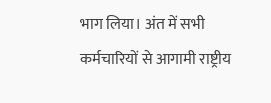भाग लिया। अंत में सभी कर्मचारियों से आगामी राष्ट्रीय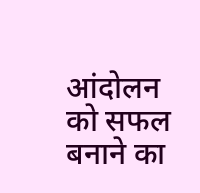आंदोलन को सफल बनाने का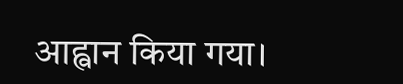आह्वान किया गया।